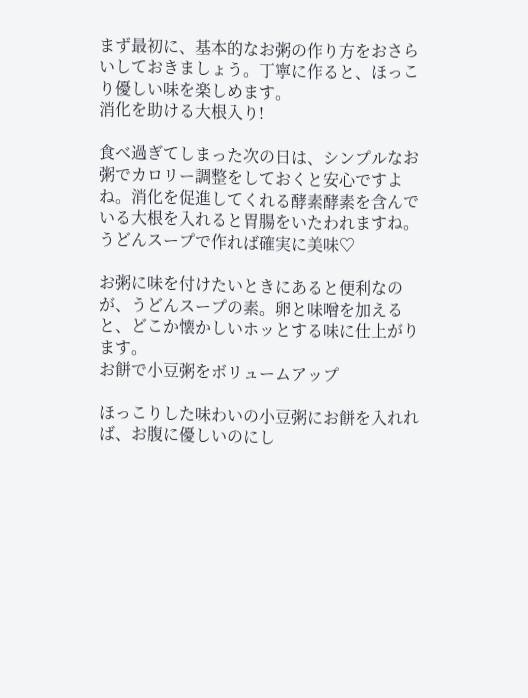まず最初に、基本的なお粥の作り方をおさらいしておきましょう。丁寧に作ると、ほっこり優しい味を楽しめます。
消化を助ける大根入り!

食べ過ぎてしまった次の日は、シンプルなお粥でカロリー調整をしておくと安心ですよね。消化を促進してくれる酵素酵素を含んでいる大根を入れると胃腸をいたわれますね。
うどんスープで作れば確実に美味♡

お粥に味を付けたいときにあると便利なのが、うどんスープの素。卵と味噌を加えると、どこか懐かしいホッとする味に仕上がります。
お餅で小豆粥をボリュームアップ

ほっこりした味わいの小豆粥にお餅を入れれば、お腹に優しいのにし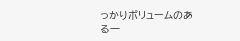っかりボリュームのある一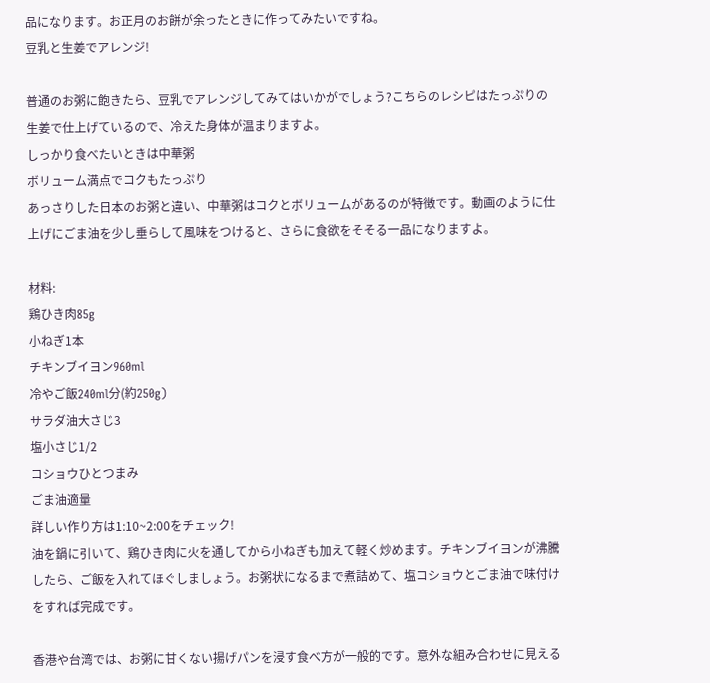品になります。お正月のお餅が余ったときに作ってみたいですね。
豆乳と生姜でアレンジ!

普通のお粥に飽きたら、豆乳でアレンジしてみてはいかがでしょう?こちらのレシピはたっぷりの生姜で仕上げているので、冷えた身体が温まりますよ。
しっかり食べたいときは中華粥
ボリューム満点でコクもたっぷり
あっさりした日本のお粥と違い、中華粥はコクとボリュームがあるのが特徴です。動画のように仕上げにごま油を少し垂らして風味をつけると、さらに食欲をそそる一品になりますよ。

材料:
鶏ひき肉85g
小ねぎ1本
チキンブイヨン960ml
冷やご飯240ml分(約250g)
サラダ油大さじ3
塩小さじ1/2
コショウひとつまみ
ごま油適量
詳しい作り方は1:10~2:00をチェック!
油を鍋に引いて、鶏ひき肉に火を通してから小ねぎも加えて軽く炒めます。チキンブイヨンが沸騰したら、ご飯を入れてほぐしましょう。お粥状になるまで煮詰めて、塩コショウとごま油で味付けをすれば完成です。

香港や台湾では、お粥に甘くない揚げパンを浸す食べ方が一般的です。意外な組み合わせに見える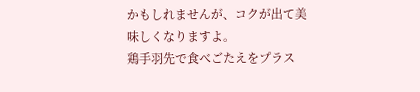かもしれませんが、コクが出て美味しくなりますよ。
鶏手羽先で食べごたえをプラス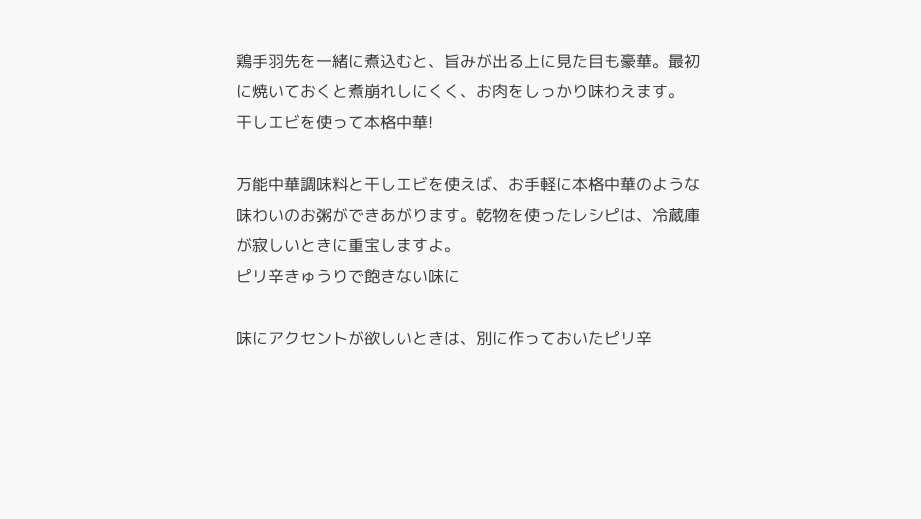鶏手羽先を一緒に煮込むと、旨みが出る上に見た目も豪華。最初に焼いておくと煮崩れしにくく、お肉をしっかり味わえます。
干しエビを使って本格中華!

万能中華調味料と干しエビを使えば、お手軽に本格中華のような味わいのお粥ができあがります。乾物を使ったレシピは、冷蔵庫が寂しいときに重宝しますよ。
ピリ辛きゅうりで飽きない味に

味にアクセントが欲しいときは、別に作っておいたピリ辛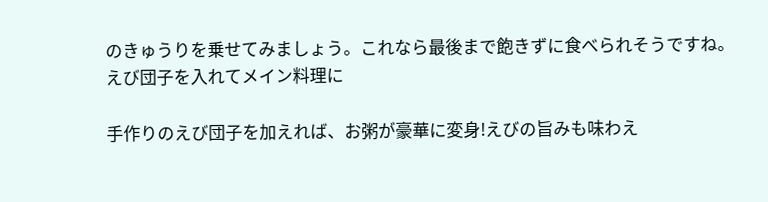のきゅうりを乗せてみましょう。これなら最後まで飽きずに食べられそうですね。
えび団子を入れてメイン料理に

手作りのえび団子を加えれば、お粥が豪華に変身!えびの旨みも味わえ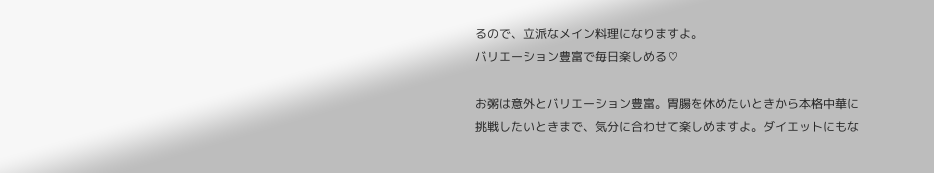るので、立派なメイン料理になりますよ。
バリエーション豊富で毎日楽しめる♡

お粥は意外とバリエーション豊富。胃腸を休めたいときから本格中華に挑戦したいときまで、気分に合わせて楽しめますよ。ダイエットにもな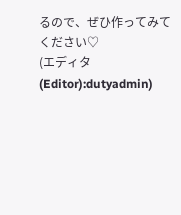るので、ぜひ作ってみてください♡
(エディタ(Editor):dutyadmin)